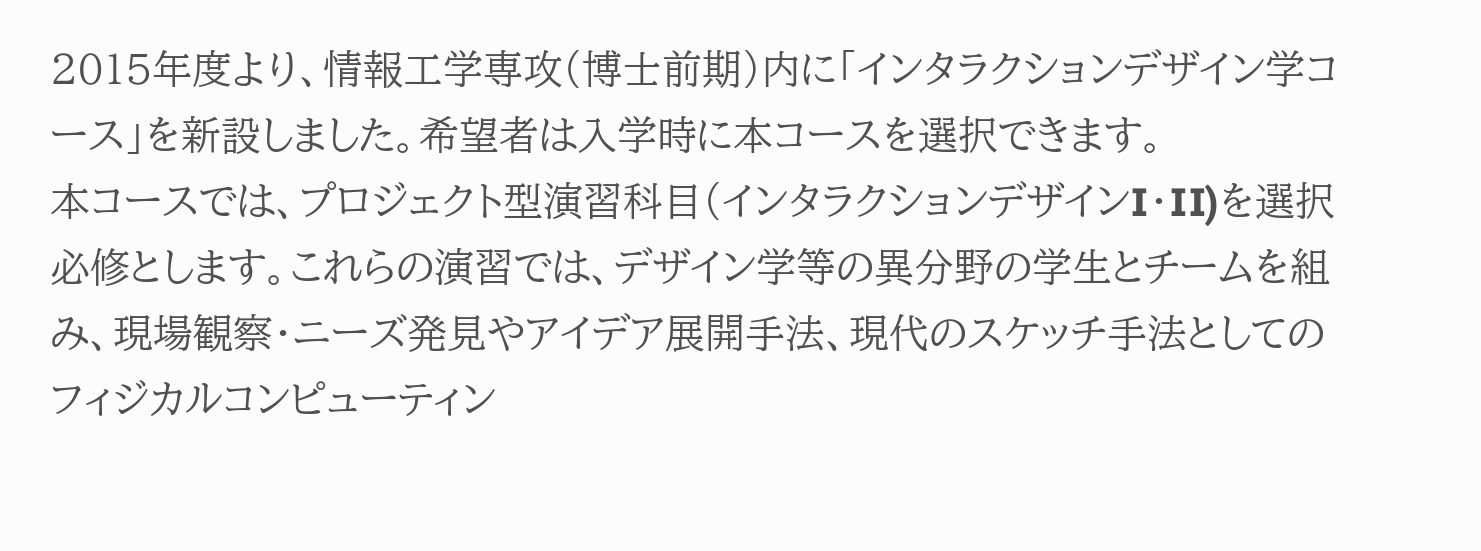2015年度より、情報工学専攻(博士前期)内に「インタラクションデザイン学コース」を新設しました。希望者は入学時に本コースを選択できます。
本コースでは、プロジェクト型演習科目(インタラクションデザインI・II)を選択必修とします。これらの演習では、デザイン学等の異分野の学生とチームを組み、現場観察・ニーズ発見やアイデア展開手法、現代のスケッチ手法としてのフィジカルコンピューティン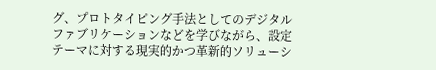グ、プロトタイピング手法としてのデジタルファブリケーションなどを学びながら、設定テーマに対する現実的かつ革新的ソリューシ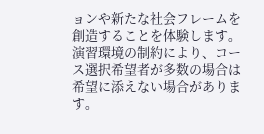ョンや新たな社会フレームを創造することを体験します。
演習環境の制約により、コース選択希望者が多数の場合は希望に添えない場合があります。